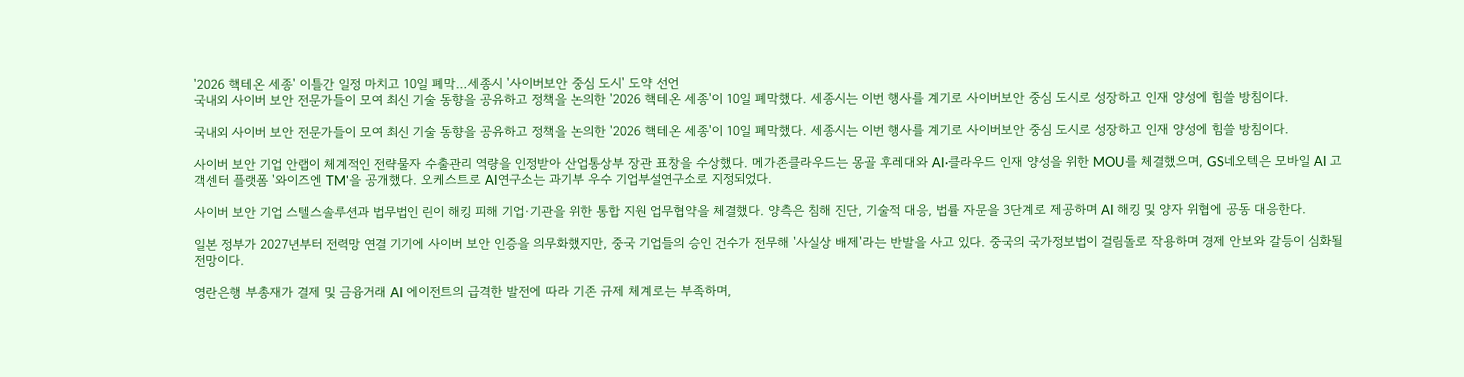'2026 핵테온 세종' 이틀간 일정 마치고 10일 폐막…세종시 '사이버보안 중심 도시' 도약 선언
국내외 사이버 보안 전문가들이 모여 최신 기술 동향을 공유하고 정책을 논의한 '2026 핵테온 세종'이 10일 폐막했다. 세종시는 이번 행사를 계기로 사이버보안 중심 도시로 성장하고 인재 양성에 힘쓸 방침이다.

국내외 사이버 보안 전문가들이 모여 최신 기술 동향을 공유하고 정책을 논의한 '2026 핵테온 세종'이 10일 폐막했다. 세종시는 이번 행사를 계기로 사이버보안 중심 도시로 성장하고 인재 양성에 힘쓸 방침이다.

사이버 보안 기업 안랩이 체계적인 전략물자 수출관리 역량을 인정받아 산업통상부 장관 표창을 수상했다. 메가존클라우드는 몽골 후레대와 AI·클라우드 인재 양성을 위한 MOU를 체결했으며, GS네오텍은 모바일 AI 고객센터 플랫폼 '와이즈엔 TM'을 공개했다. 오케스트로 AI연구소는 과기부 우수 기업부설연구소로 지정되었다.

사이버 보안 기업 스텔스솔루션과 법무법인 린이 해킹 피해 기업·기관을 위한 통합 지원 업무협약을 체결했다. 양측은 침해 진단, 기술적 대응, 법률 자문을 3단계로 제공하며 AI 해킹 및 양자 위협에 공동 대응한다.

일본 정부가 2027년부터 전력망 연결 기기에 사이버 보안 인증을 의무화했지만, 중국 기업들의 승인 건수가 전무해 '사실상 배제'라는 반발을 사고 있다. 중국의 국가정보법이 걸림돌로 작용하며 경제 안보와 갈등이 심화될 전망이다.

영란은행 부총재가 결제 및 금융거래 AI 에이전트의 급격한 발전에 따라 기존 규제 체계로는 부족하며,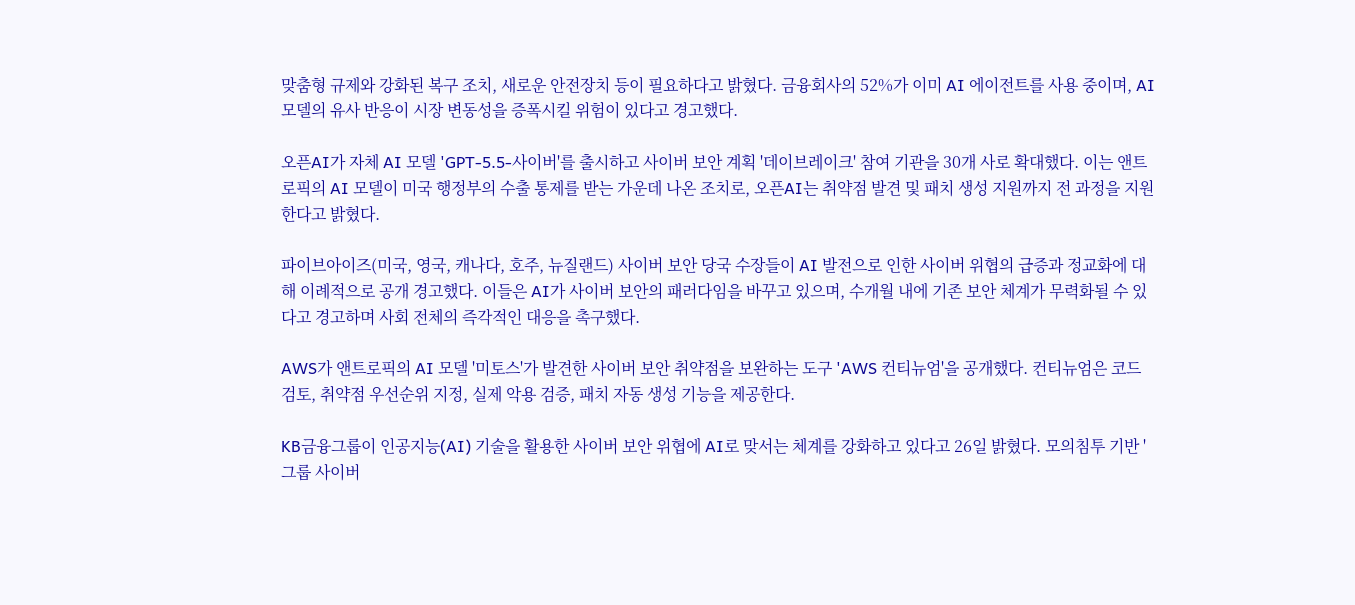맞춤형 규제와 강화된 복구 조치, 새로운 안전장치 등이 필요하다고 밝혔다. 금융회사의 52%가 이미 AI 에이전트를 사용 중이며, AI 모델의 유사 반응이 시장 변동성을 증폭시킬 위험이 있다고 경고했다.

오픈AI가 자체 AI 모델 'GPT-5.5-사이버'를 출시하고 사이버 보안 계획 '데이브레이크' 참여 기관을 30개 사로 확대했다. 이는 앤트로픽의 AI 모델이 미국 행정부의 수출 통제를 받는 가운데 나온 조치로, 오픈AI는 취약점 발견 및 패치 생성 지원까지 전 과정을 지원한다고 밝혔다.

파이브아이즈(미국, 영국, 캐나다, 호주, 뉴질랜드) 사이버 보안 당국 수장들이 AI 발전으로 인한 사이버 위협의 급증과 정교화에 대해 이례적으로 공개 경고했다. 이들은 AI가 사이버 보안의 패러다임을 바꾸고 있으며, 수개월 내에 기존 보안 체계가 무력화될 수 있다고 경고하며 사회 전체의 즉각적인 대응을 촉구했다.

AWS가 앤트로픽의 AI 모델 '미토스'가 발견한 사이버 보안 취약점을 보완하는 도구 'AWS 컨티뉴엄'을 공개했다. 컨티뉴엄은 코드 검토, 취약점 우선순위 지정, 실제 악용 검증, 패치 자동 생성 기능을 제공한다.

KB금융그룹이 인공지능(AI) 기술을 활용한 사이버 보안 위협에 AI로 맞서는 체계를 강화하고 있다고 26일 밝혔다. 모의침투 기반 '그룹 사이버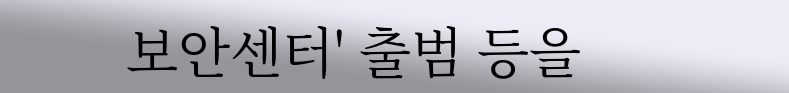보안센터' 출범 등을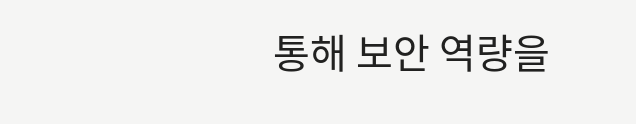통해 보안 역량을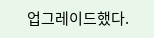업그레이드했다.